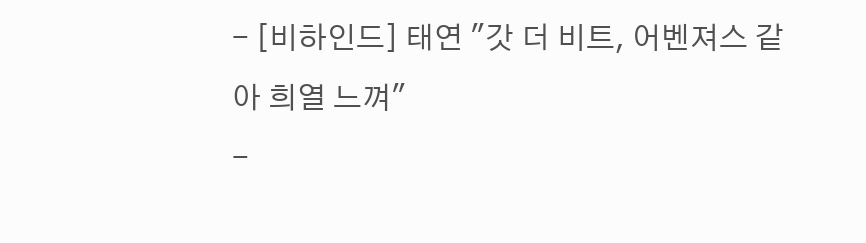- [비하인드] 태연 "갓 더 비트, 어벤져스 같아 희열 느껴"
-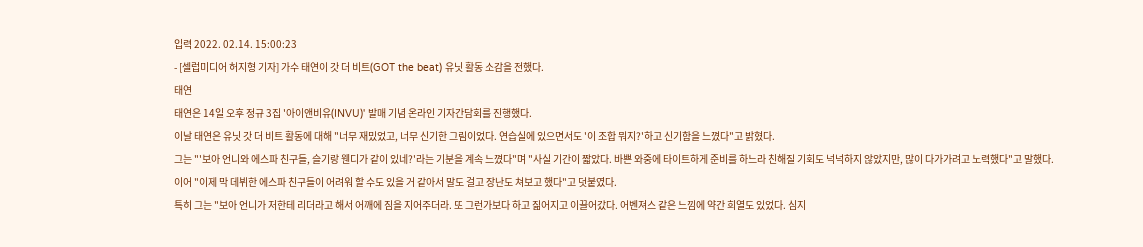입력 2022. 02.14. 15:00:23
- [셀럽미디어 허지형 기자] 가수 태연이 갓 더 비트(GOT the beat) 유닛 활동 소감을 전했다.
태연
태연은 14일 오후 정규 3집 '아이앤비유(INVU)' 발매 기념 온라인 기자간담회를 진행했다.
이날 태연은 유닛 갓 더 비트 활동에 대해 "너무 재밌었고, 너무 신기한 그림이었다. 연습실에 있으면서도 '이 조합 뭐지?'하고 신기함을 느꼈다"고 밝혔다.
그는 "'보아 언니와 에스파 친구들, 슬기랑 웬디가 같이 있네?'라는 기분을 계속 느꼈다"며 "사실 기간이 짧았다. 바쁜 와중에 타이트하게 준비를 하느라 친해질 기회도 넉넉하지 않았지만, 많이 다가가려고 노력했다"고 말했다.
이어 "이제 막 데뷔한 에스파 친구들이 어려워 할 수도 있을 거 같아서 말도 걸고 장난도 쳐보고 했다"고 덧붙였다.
특히 그는 "보아 언니가 저한테 리더라고 해서 어깨에 짐을 지어주더라. 또 그런가보다 하고 짊어지고 이끌어갔다. 어벤져스 같은 느낌에 약간 희열도 있었다. 심지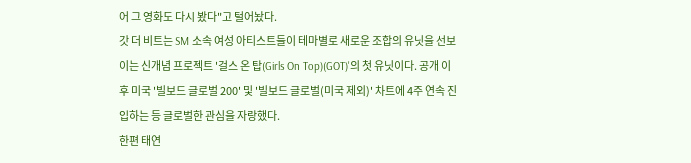어 그 영화도 다시 봤다"고 털어놨다.
갓 더 비트는 SM 소속 여성 아티스트들이 테마별로 새로운 조합의 유닛을 선보이는 신개념 프로젝트 '걸스 온 탑(Girls On Top)(GOT)'의 첫 유닛이다. 공개 이후 미국 '빌보드 글로벌 200' 및 '빌보드 글로벌(미국 제외)' 차트에 4주 연속 진입하는 등 글로벌한 관심을 자랑했다.
한편 태연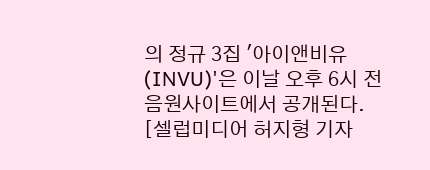의 정규 3집 '아이앤비유(INVU)'은 이날 오후 6시 전 음원사이트에서 공개된다.
[셀럽미디어 허지형 기자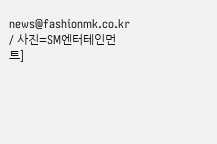news@fashionmk.co.kr / 사진=SM엔터테인먼트]